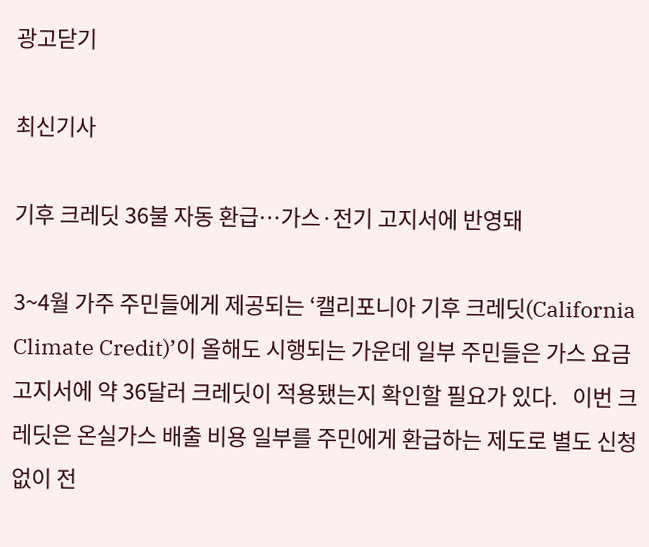광고닫기

최신기사

기후 크레딧 36불 자동 환급…가스·전기 고지서에 반영돼

3~4월 가주 주민들에게 제공되는 ‘캘리포니아 기후 크레딧(California Climate Credit)’이 올해도 시행되는 가운데 일부 주민들은 가스 요금 고지서에 약 36달러 크레딧이 적용됐는지 확인할 필요가 있다.   이번 크레딧은 온실가스 배출 비용 일부를 주민에게 환급하는 제도로 별도 신청 없이 전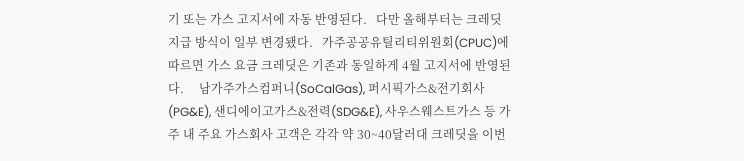기 또는 가스 고지서에 자동 반영된다.   다만 올해부터는 크레딧 지급 방식이 일부 변경됐다.   가주공공유틸리티위원회(CPUC)에 따르면 가스 요금 크레딧은 기존과 동일하게 4월 고지서에 반영된다.     남가주가스컴퍼니(SoCalGas), 퍼시픽가스&전기회사(PG&E), 샌디에이고가스&전력(SDG&E), 사우스웨스트가스 등 가주 내 주요 가스회사 고객은 각각 약 30~40달러대 크레딧을 이번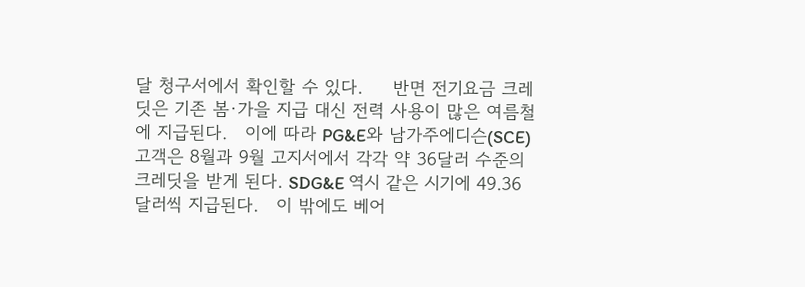달 청구서에서 확인할 수 있다.     반면 전기요금 크레딧은 기존 봄·가을 지급 대신 전력 사용이 많은 여름철에 지급된다.   이에 따라 PG&E와 남가주에디슨(SCE) 고객은 8월과 9월 고지서에서 각각 약 36달러 수준의 크레딧을 받게 된다. SDG&E 역시 같은 시기에 49.36달러씩 지급된다.   이 밖에도 베어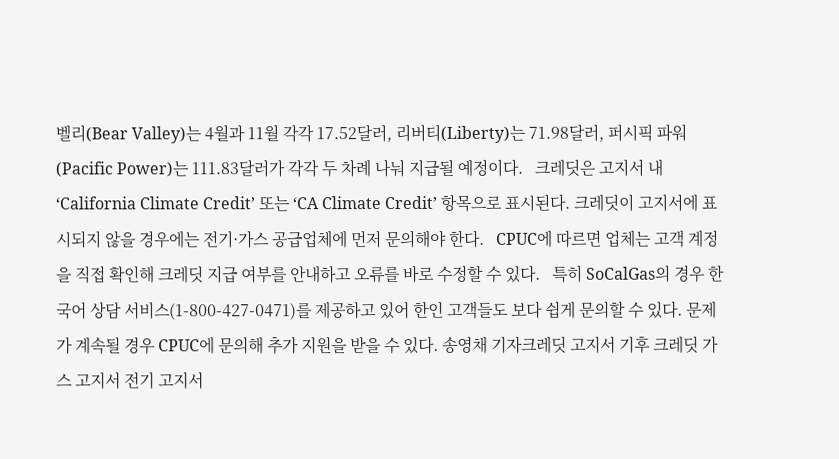벨리(Bear Valley)는 4월과 11월 각각 17.52달러, 리버티(Liberty)는 71.98달러, 퍼시픽 파워(Pacific Power)는 111.83달러가 각각 두 차례 나눠 지급될 예정이다.   크레딧은 고지서 내 ‘California Climate Credit’ 또는 ‘CA Climate Credit’ 항목으로 표시된다. 크레딧이 고지서에 표시되지 않을 경우에는 전기·가스 공급업체에 먼저 문의해야 한다.   CPUC에 따르면 업체는 고객 계정을 직접 확인해 크레딧 지급 여부를 안내하고 오류를 바로 수정할 수 있다.   특히 SoCalGas의 경우 한국어 상담 서비스(1-800-427-0471)를 제공하고 있어 한인 고객들도 보다 쉽게 문의할 수 있다. 문제가 계속될 경우 CPUC에 문의해 추가 지원을 받을 수 있다. 송영채 기자크레딧 고지서 기후 크레딧 가스 고지서 전기 고지서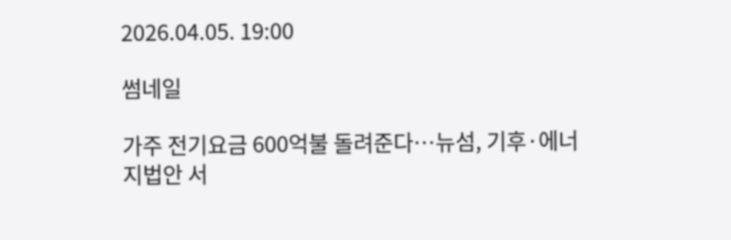2026.04.05. 19:00

썸네일

가주 전기요금 600억불 돌려준다…뉴섬, 기후·에너지법안 서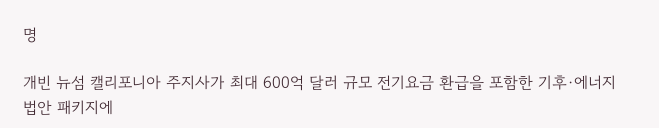명

개빈 뉴섬 캘리포니아 주지사가 최대 600억 달러 규모 전기요금 환급을 포함한 기후·에너지 법안 패키지에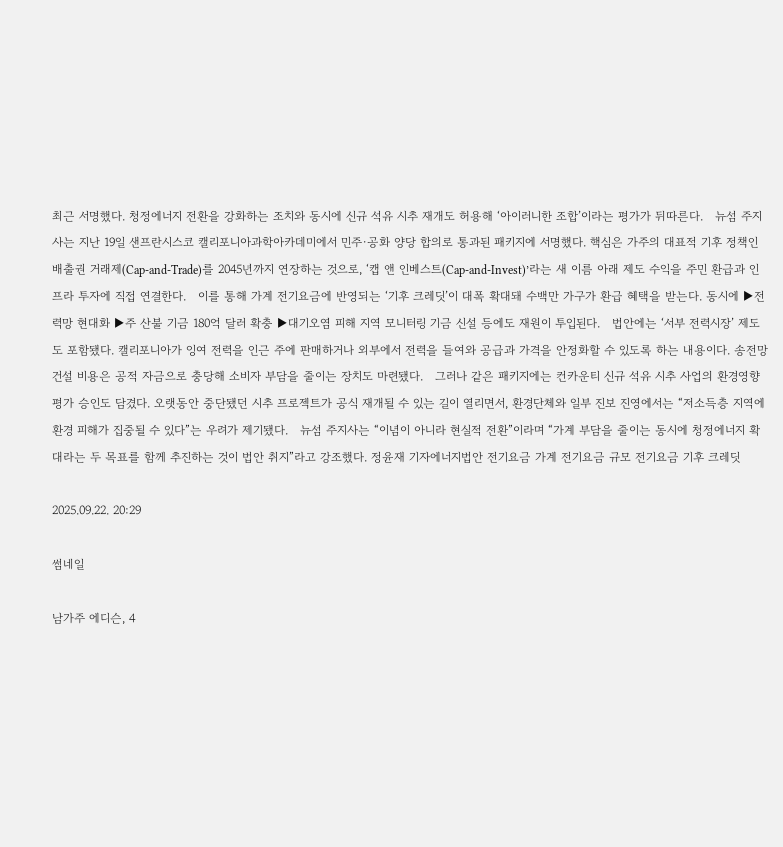최근 서명했다. 청정에너지 전환을 강화하는 조치와 동시에 신규 석유 시추 재개도 허용해 ‘아이러니한 조합’이라는 평가가 뒤따른다.   뉴섬 주지사는 지난 19일 샌프란시스코 캘리포니아과학아카데미에서 민주·공화 양당 합의로 통과된 패키지에 서명했다. 핵심은 가주의 대표적 기후 정책인 배출권 거래제(Cap-and-Trade)를 2045년까지 연장하는 것으로, ‘캡 앤 인베스트(Cap-and-Invest)’라는 새 이름 아래 제도 수익을 주민 환급과 인프라 투자에 직접 연결한다.   이를 통해 가계 전기요금에 반영되는 ‘기후 크레딧’이 대폭 확대돼 수백만 가구가 환급 혜택을 받는다. 동시에 ▶전력망 현대화 ▶주 산불 기금 180억 달러 확충 ▶대기오염 피해 지역 모니터링 기금 신설 등에도 재원이 투입된다.   법안에는 ‘서부 전력시장’ 제도도 포함됐다. 캘리포니아가 잉여 전력을 인근 주에 판매하거나 외부에서 전력을 들여와 공급과 가격을 안정화할 수 있도록 하는 내용이다. 송전망 건설 비용은 공적 자금으로 충당해 소비자 부담을 줄이는 장치도 마련됐다.   그러나 같은 패키지에는 컨카운티 신규 석유 시추 사업의 환경영향평가 승인도 담겼다. 오랫동안 중단됐던 시추 프로젝트가 공식 재개될 수 있는 길이 열리면서, 환경단체와 일부 진보 진영에서는 “저소득층 지역에 환경 피해가 집중될 수 있다”는 우려가 제기됐다.   뉴섬 주지사는 “이념이 아니라 현실적 전환”이라며 “가계 부담을 줄이는 동시에 청정에너지 확대라는 두 목표를 함께 추진하는 것이 법안 취지”라고 강조했다. 정윤재 기자에너지법안 전기요금 가계 전기요금 규모 전기요금 기후 크레딧

2025.09.22. 20:29

썸네일

남가주 에디슨, 4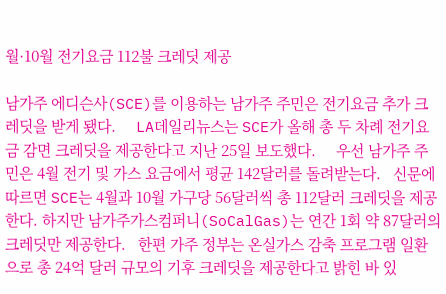월·10월 전기요금 112불 크레딧 제공

남가주 에디슨사(SCE)를 이용하는 남가주 주민은 전기요금 추가 크레딧을 받게 됐다.     LA데일리뉴스는 SCE가 올해 총 두 차례 전기요금 감면 크레딧을 제공한다고 지난 25일 보도했다.     우선 남가주 주민은 4월 전기 및 가스 요금에서 평균 142달러를 돌려받는다.   신문에 따르면 SCE는 4월과 10월 가구당 56달러씩 총 112달러 크레딧을 제공한다. 하지만 남가주가스컴퍼니(SoCalGas)는 연간 1회 약 87달러의 크레딧만 제공한다.   한편 가주 정부는 온실가스 감축 프로그램 일환으로 총 24억 달러 규모의 기후 크레딧을 제공한다고 밝힌 바 있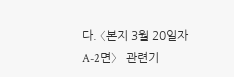다. 〈본지 3월 20일자 A-2면〉   관련기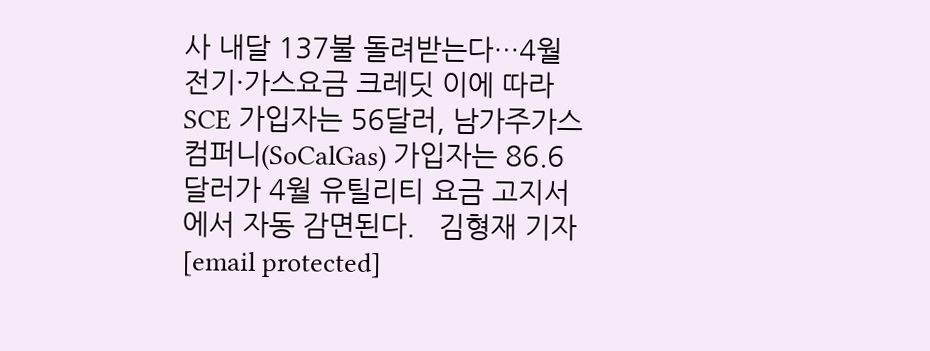사 내달 137불 돌려받는다…4월 전기·가스요금 크레딧 이에 따라 SCE 가입자는 56달러, 남가주가스컴퍼니(SoCalGas) 가입자는 86.6달러가 4월 유틸리티 요금 고지서에서 자동 감면된다.   김형재 기자 [email protected]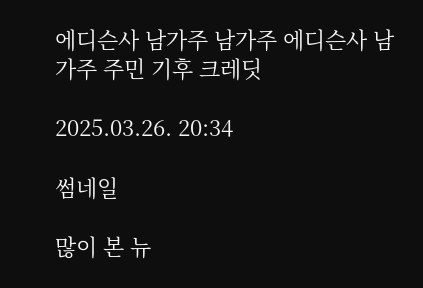에디슨사 남가주 남가주 에디슨사 남가주 주민 기후 크레딧

2025.03.26. 20:34

썸네일

많이 본 뉴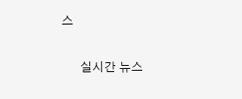스

      실시간 뉴스